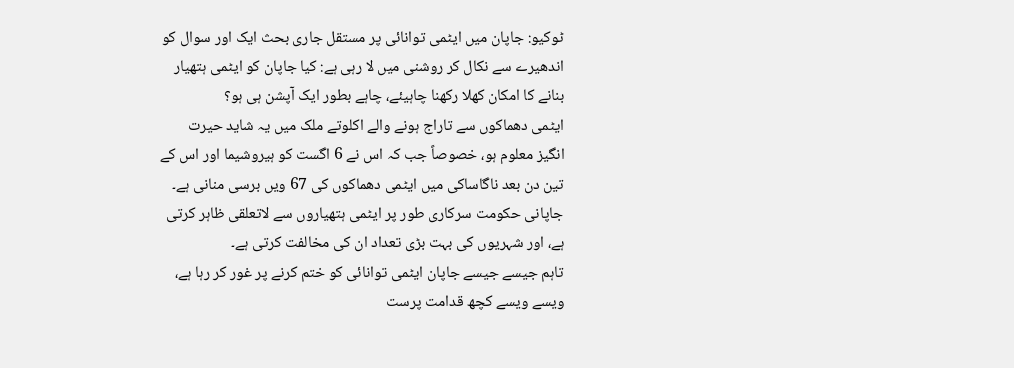ٹوکیو: جاپان میں ایٹمی توانائی پر مستقل جاری بحث ایک اور سوال کو اندھیرے سے نکال کر روشنی میں لا رہی ہے: کیا جاپان کو ایٹمی ہتھیار بنانے کا امکان کھلا رکھنا چاہیئے، چاہے بطور ایک آپشن ہی ہو؟
ایٹمی دھماکوں سے تاراج ہونے والے اکلوتے ملک میں یہ شاید حیرت انگیز معلوم ہو، خصوصاً جب کہ اس نے 6 اگست کو ہیروشیما اور اس کے تین دن بعد ناگاساکی میں ایٹمی دھماکوں کی 67 ویں برسی منانی ہے۔ جاپانی حکومت سرکاری طور پر ایٹمی ہتھیاروں سے لاتعلقی ظاہر کرتی ہے، اور شہریوں کی بہت بڑی تعداد ان کی مخالفت کرتی ہے۔
تاہم جیسے جیسے جاپان ایٹمی توانائی کو ختم کرنے پر غور کر رہا ہے، ویسے ویسے کچھ قدامت پرست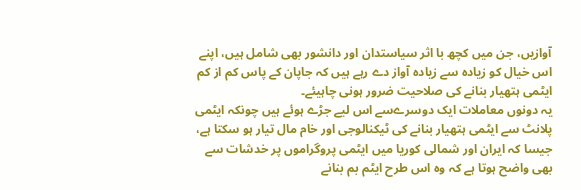آوازیں، جن میں کچھ با اثر سیاستدان اور دانشور بھی شامل ہیں، اپنے اس خیال کو زیادہ سے زیادہ آواز دے رہے ہیں کہ جاپان کے پاس کم از کم ایٹمی ہتھیار بنانے کی صلاحیت ضرور ہونی چاہیئے۔
یہ دونوں معاملات ایک دوسرےسے اس لیے جڑے ہوئے ہیں چونکہ ایٹمی پلانٹ سے ایٹمی ہتھیار بنانے کی ٹیکنالوجی اور خام مال تیار ہو سکتا ہے، جیسا کہ ایران اور شمالی کوریا میں ایٹمی پروگراموں پر خدشات سے بھی واضح ہوتا ہے کہ وہ اس طرح ایٹم بم بنانے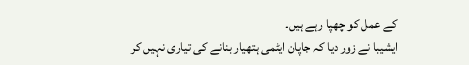کے عمل کو چھپا رہے ہیں۔
ایشیبا نے زور دیا کہ جاپان ایٹمی ہتھیار بنانے کی تیاری نہیں کر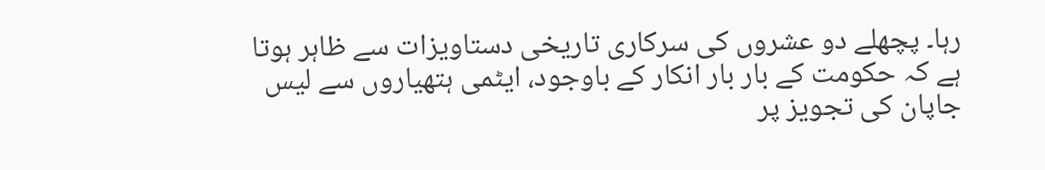رہا۔ پچھلے دو عشروں کی سرکاری تاریخی دستاویزات سے ظاہر ہوتا ہے کہ حکومت کے بار بار انکار کے باوجود، ایٹمی ہتھیاروں سے لیس جاپان کی تجویز پر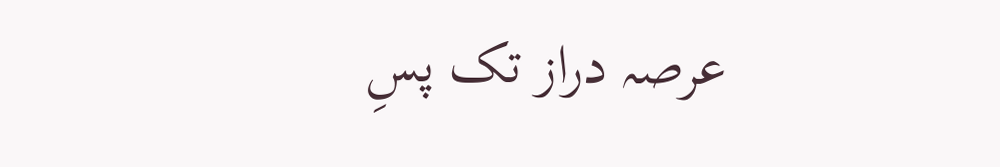عرصہ دراز تک پسِ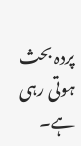پردہ بحث ہوتی رہی ہے۔